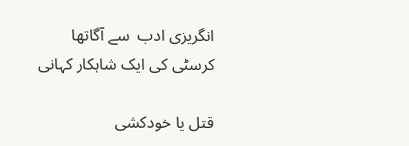انگریزی ادب  سے آگاتھا کرسٹی کی ایک شاہکار کہانی

قتل یا خودکشی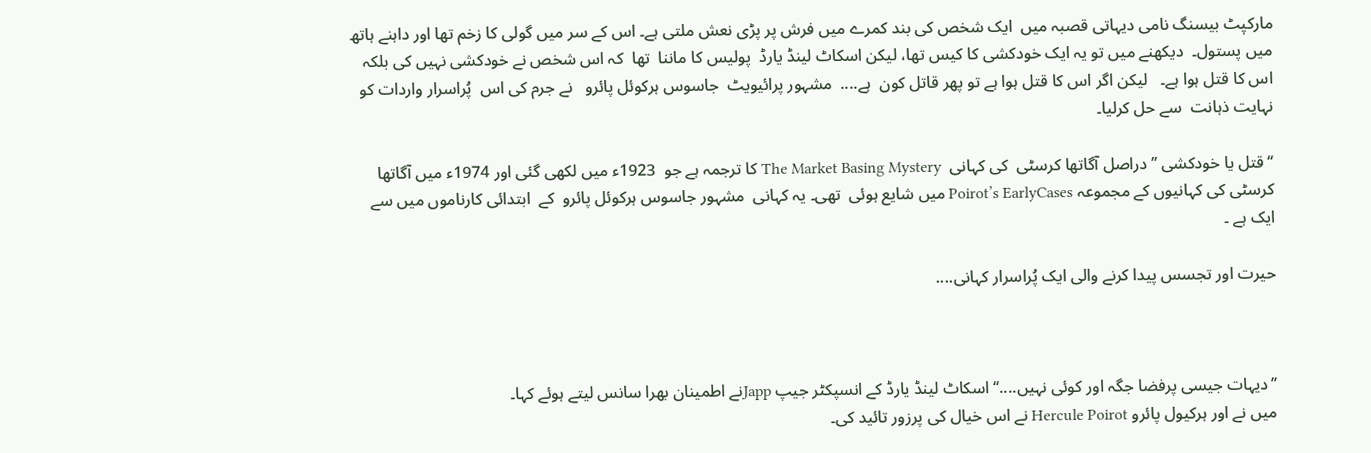مارکیٖٹ بیسنگ نامی دیہاتی قصبہ میں  ایک شخص کی بند کمرے میں فرش پر پڑی نعش ملتی ہے۔ اس کے سر میں گولی کا زخم تھا اور داہنے ہاتھ میں پستول۔  دیکھنے میں تو یہ ایک خودکشی کا کیس تھا، لیکن اسکاٹ لینڈ یارڈ  پولیس کا ماننا  تھا  کہ اس شخص نے خودکشی نہیں کی بلکہ اس کا قتل ہوا ہے۔   لیکن اگر اس کا قتل ہوا ہے تو پھر قاتل کون  ہے....  مشہور پرائیویٹ  جاسوس ہرکوئل پائرو   نے جرم کی اس  پُراسرار واردات کو  نہایت ذہانت  سے حل کرلیا۔

‘‘قتل یا خودکشی ’’ دراصل آگاتھا کرسٹی  کی کہانی  The Market Basing Mystery کا ترجمہ ہے جو  1923ء میں لکھی گئی اور 1974ء میں آگاتھا کرسٹی کی کہانیوں کے مجموعہ Poirot’s EarlyCases میں شایع ہوئی  تھی۔ یہ کہانی  مشہور جاسوس ہرکوئل پائرو  کے  ابتدائی کارناموں میں سے ایک ہے ۔

حیرت اور تجسس پیدا کرنے والی ایک پُراسرار کہانی....



’’دیہات جیسی پرفضا جگہ اور کوئی نہیں....‘‘ اسکاٹ لینڈ یارڈ کے انسپکٹر جیپ Jappنے اطمینان بھرا سانس لیتے ہوئے کہا۔
میں نے اور ہرکیول پائرو Hercule Poirot نے اس خیال کی پرزور تائید کی۔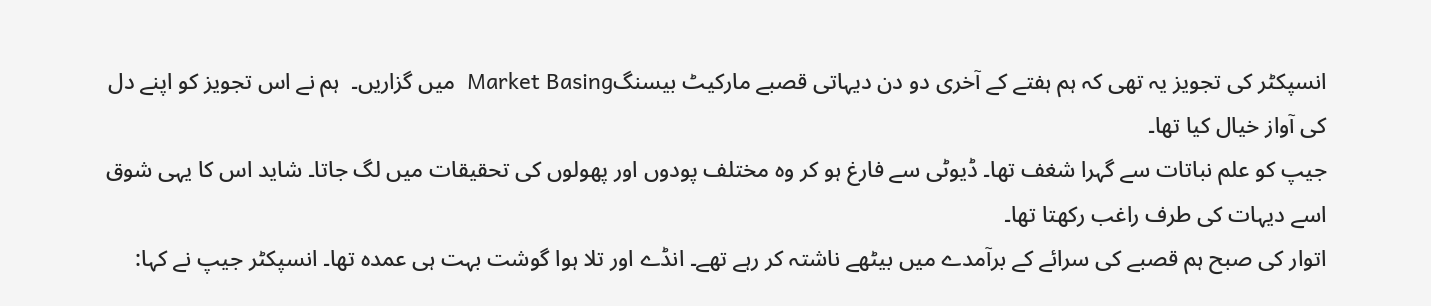انسپکٹر کی تجویز یہ تھی کہ ہم ہفتے کے آخری دو دن دیہاتی قصبے مارکیٹ بیسنگMarket Basing  میں گزاریں۔  ہم نے اس تجویز کو اپنے دل کی آواز خیال کیا تھا۔
جیپ کو علم نباتات سے گہرا شغف تھا۔ ڈیوٹی سے فارغ ہو کر وہ مختلف پودوں اور پھولوں کی تحقیقات میں لگ جاتا۔ شاید اس کا یہی شوق اسے دیہات کی طرف راغب رکھتا تھا۔
اتوار کی صبح ہم قصبے کی سرائے کے برآمدے میں بیٹھے ناشتہ کر رہے تھے۔ انڈے اور تلا ہوا گوشت بہت ہی عمدہ تھا۔ انسپکٹر جیپ نے کہا: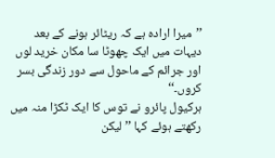’’میرا ارادہ ہے کہ ریٹائر ہونے کے بعد دیہات میں ایک چھوٹا سا مکان خرید لوں اور جرائم کے ماحول سے دور زندگی بسر کروں۔‘‘
ہرکیول پائرو نے توس کا ایک ٹکڑا منہ میں رکھتے ہوئے کہا ’’لیکن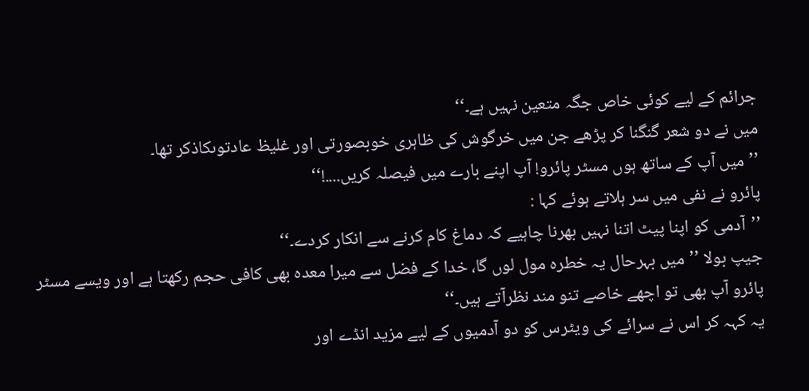جرائم کے لیے کوئی خاص جگہ متعین نہیں ہے۔‘‘
میں نے دو شعر گنگنا کر پڑھے جن میں خرگوش کی ظاہری خوبصورتی اور غلیظ عادتوںکاذکر تھا۔
’’میں آپ کے ساتھ ہوں مسٹر پائرو! آپ اپنے بارے میں فیصلہ کریں....!‘‘
پائرو نے نفی میں سر ہلاتے ہوئے کہا :
’’آدمی کو اپنا پیٹ اتنا نہیں بھرنا چاہیے کہ دماغ کام کرنے سے انکار کردے۔‘‘
جیپ بولا ’’میں بہرحال یہ خطرہ مول لوں گا، خدا کے فضل سے میرا معدہ بھی کافی حجم رکھتا ہے اور ویسے مسٹر پائرو آپ بھی تو اچھے خاصے تنو مند نظرآتے ہیں۔‘‘
یہ کہہ کر اس نے سرائے کی ویٹرس کو دو آدمیوں کے لیے مزید انڈے اور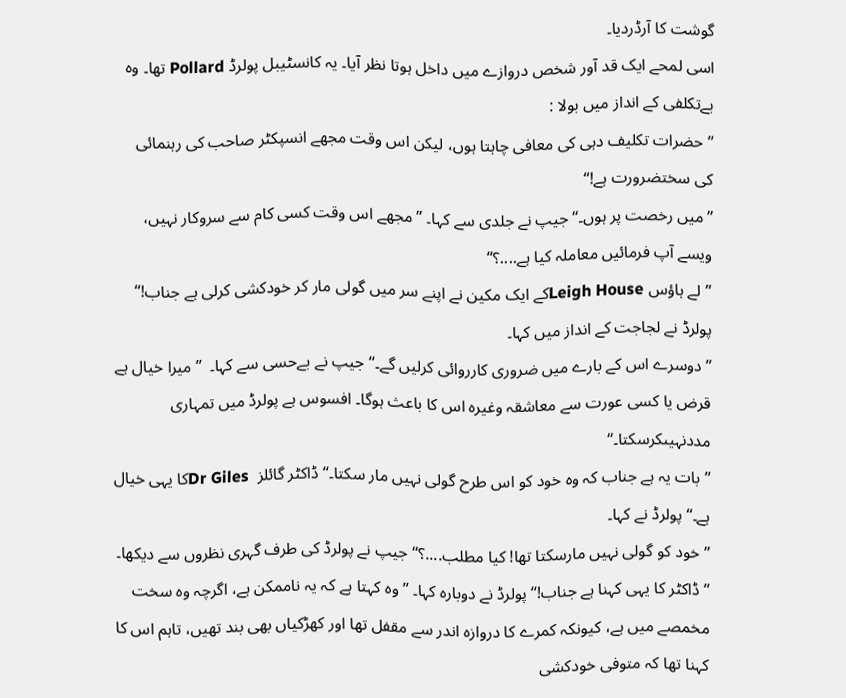گوشت کا آرڈردیا۔
اسی لمحے ایک قد آور شخص دروازے میں داخل ہوتا نظر آیا۔ یہ کانسٹیبل پولرڈ Pollard تھا۔ وہ بےتکلفی کے انداز میں بولا :
’’حضرات تکلیف دہی کی معافی چاہتا ہوں، لیکن اس وقت مجھے انسپکٹر صاحب کی رہنمائی کی سختضرورت ہے!‘‘
’’میں رخصت پر ہوں۔‘‘ جیپ نے جلدی سے کہا۔ ’’مجھے اس وقت کسی کام سے سروکار نہیں، ویسے آپ فرمائیں معاملہ کیا ہے....؟‘‘
’’لے ہاؤس Leigh Houseکے ایک مکین نے اپنے سر میں گولی مار کر خودکشی کرلی ہے جناب!‘‘ پولرڈ نے لجاجت کے انداز میں کہا۔
’’دوسرے اس کے بارے میں ضروری کارروائی کرلیں گے۔‘‘ جیپ نے بےحسی سے کہا۔  ’’میرا خیال ہے قرض یا کسی عورت سے معاشقہ وغیرہ اس کا باعث ہوگا۔ افسوس ہے پولرڈ میں تمہاری مددنہیںکرسکتا۔‘‘
’’بات یہ ہے جناب کہ وہ خود کو اس طرح گولی نہیں مار سکتا۔‘‘ ڈاکٹر گائلز  Dr Gilesکا یہی خیال ہے۔‘‘ پولرڈ نے کہا۔
’’خود کو گولی نہیں مارسکتا تھا! کیا مطلب....؟‘‘ جیپ نے پولرڈ کی طرف گہری نظروں سے دیکھا۔
’’ڈاکٹر کا یہی کہنا ہے جناب!‘‘ پولرڈ نے دوبارہ کہا۔ ’’وہ کہتا ہے کہ یہ ناممکن ہے، اگرچہ وہ سخت مخمصے میں ہے، کیونکہ کمرے کا دروازہ اندر سے مقفل تھا اور کھڑکیاں بھی بند تھیں، تاہم اس کا کہنا تھا کہ متوفی خودکشی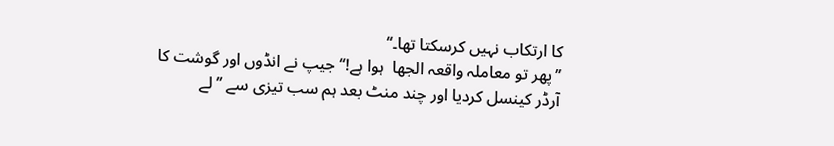کا ارتکاب نہیں کرسکتا تھا۔‘‘
’’پھر تو معاملہ واقعہ الجھا  ہوا ہے!‘‘ جیپ نے انڈوں اور گوشت کا آرڈر کینسل کردیا اور چند منٹ بعد ہم سب تیزی سے ’’لے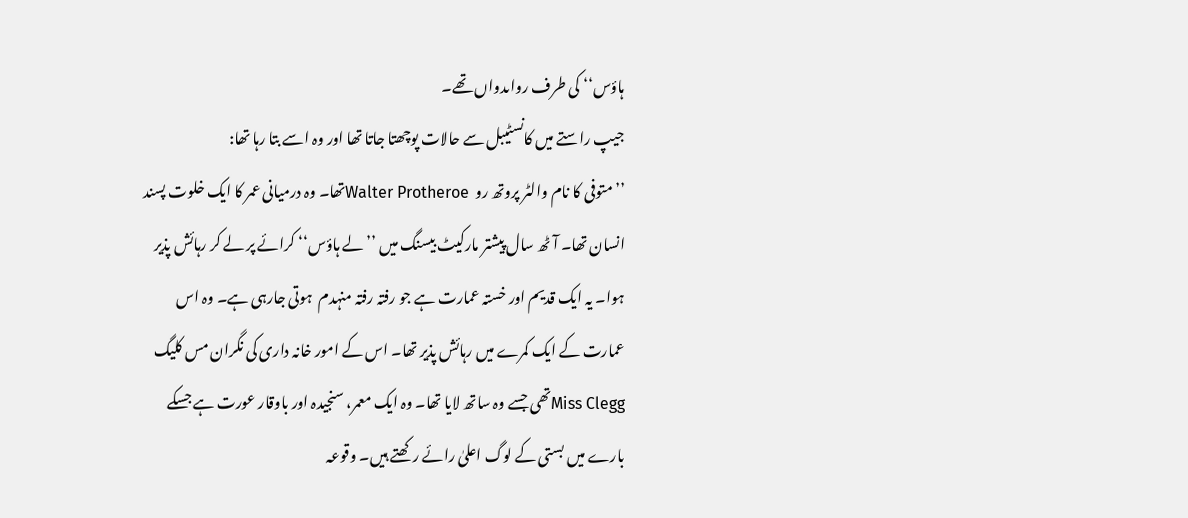ہاؤس‘‘ کی طرف رواںدواں تھے۔
جیپ راستے میں کانسٹیبل سے حالات پوچھتا جاتا تھا اور وہ اسے بتا رہا تھا:
’’متوفی کا نام والٹر پروتھ رو  Walter Protheroeتھا۔ وہ درمیانی عمر کا ایک خلوت پسند انسان تھا۔ آٹھ سال پیشتر مارکیٹ بیسنگ میں ’’لے ہاؤس‘‘ کرائے پر لے کر رہائش پذیر ہوا۔ یہ ایک قدیم اور خستہ عمارت ہے جو رفتہ رفتہ منہدم  ہوتی جارہی ہے۔ وہ اس عمارت کے ایک کمرے میں رہائش پذیر تھا۔ اس کے امور خانہ داری کی نگران مس کلیگ Miss Cleggتھی جسے وہ ساتھ لایا تھا۔ وہ ایک معمر، سنجیدہ اور باوقار عورت ہے جسکے بارے میں بستی کے لوگ اعلیٰ رائے رکھتے ہیں۔ وقوعہ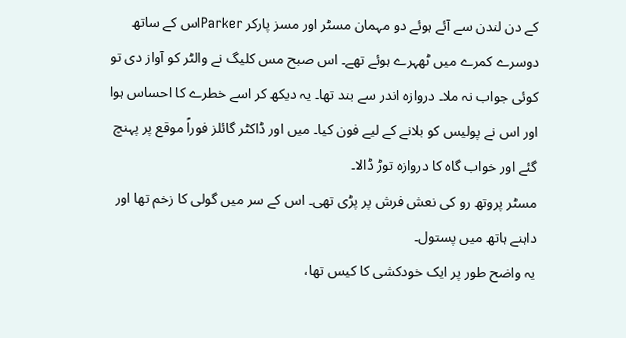کے دن لندن سے آئے ہوئے دو مہمان مسٹر اور مسز پارکر Parkerاس کے ساتھ دوسرے کمرے میں ٹھہرے ہوئے تھے۔ اس صبح مس کلیگ نے والٹر کو آواز دی تو کوئی جواب نہ ملا۔ دروازہ اندر سے بند تھا۔ یہ دیکھ کر اسے خطرے کا احساس ہوا اور اس نے پولیس کو بلانے کے لیے فون کیا۔ میں اور ڈاکٹر گائلز فوراً موقع پر پہنچ گئے اور خواب گاہ کا دروازہ توڑ ڈالا۔
مسٹر پروتھ رو کی نعش فرش پر پڑی تھی۔ اس کے سر میں گولی کا زخم تھا اور داہنے ہاتھ میں پستول۔
یہ واضح طور پر ایک خودکشی کا کیس تھا،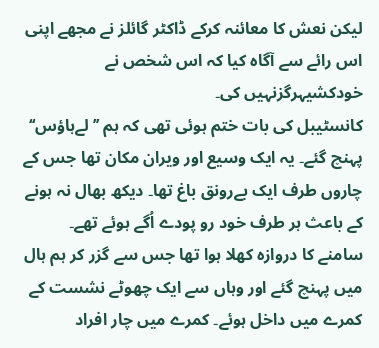لیکن نعش کا معائنہ کرکے ڈاکٹر گائلز نے مجھے اپنی اس رائے سے آگاہ کیا کہ اس شخص نے خودکشیہرگزنہیں کی۔
کانسٹیبل کی بات ختم ہوئی تھی کہ ہم ’’لےہاؤس‘‘ پہنچ گئے۔ یہ ایک وسیع اور ویران مکان تھا جس کے چاروں طرف ایک بےرونق باغ تھا۔ دیکھ بھال نہ ہونے کے باعث ہر طرف خود رو پودے اُگے ہوئے تھے۔
سامنے کا دروازہ کھلا ہوا تھا جس سے گزر کر ہم ہال میں پہنچ گئے اور وہاں سے ایک چھوٹے نشست کے کمرے میں داخل ہوئے۔ کمرے میں چار افراد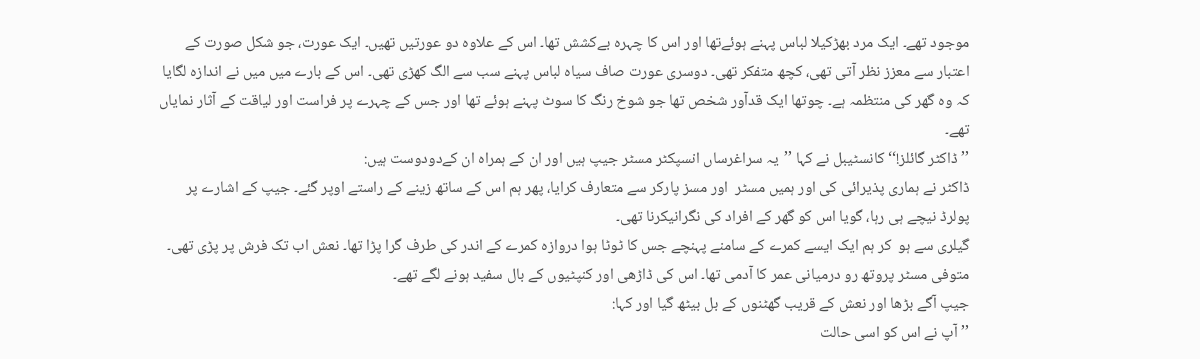موجود تھے۔ ایک مرد بھڑکیلا لباس پہنے ہوئےتھا اور اس کا چہرہ بےکشش تھا۔ اس کے علاوہ دو عورتیں تھیں۔ ایک عورت، جو شکل صورت کے اعتبار سے معزز نظر آتی تھی، کچھ متفکر تھی۔ دوسری عورت صاف سیاہ لباس پہنے سب سے الگ کھڑی تھی۔ اس کے بارے میں میں نے اندازہ لگایا کہ وہ گھر کی منتظمہ ہے۔ چوتھا ایک قدآور شخص تھا جو شوخ رنگ کا سوٹ پہنے ہوئے تھا اور جس کے چہرے پر فراست اور لیاقت کے آثار نمایاں  تھے۔
’’ڈاکٹر گائلز!‘‘ کانسٹیبل نے کہا ’’یہ سراغرساں انسپکٹر مسٹر جیپ ہیں اور ان کے ہمراہ ان کےدودوست ہیں:
ڈاکٹر نے ہماری پذیرائی کی اور ہمیں مسٹر  اور مسز پارکر سے متعارف کرایا، پھر ہم اس کے ساتھ زینے کے راستے اوپر گئے۔ جیپ کے اشارے پر پولرڈ نیچے ہی رہا، گویا اس کو گھر کے افراد کی نگرانیکرنا تھی۔
گیلری سے ہو  کر ہم ایک ایسے کمرے کے سامنے پہنچے جس کا ٹوٹا ہوا دروازہ کمرے کے اندر کی طرف گرا پڑا تھا۔ نعش اب تک فرش پر پڑی تھی۔ متوفی مسٹر پروتھ رو درمیانی عمر کا آدمی تھا۔ اس کی ڈاڑھی اور کنپٹیوں کے بال سفید ہونے لگے تھے۔
جیپ آگے بڑھا اور نعش کے قریب گھٹنوں کے بل بیٹھ گیا اور کہا:
’’آپ نے اس کو اسی حالت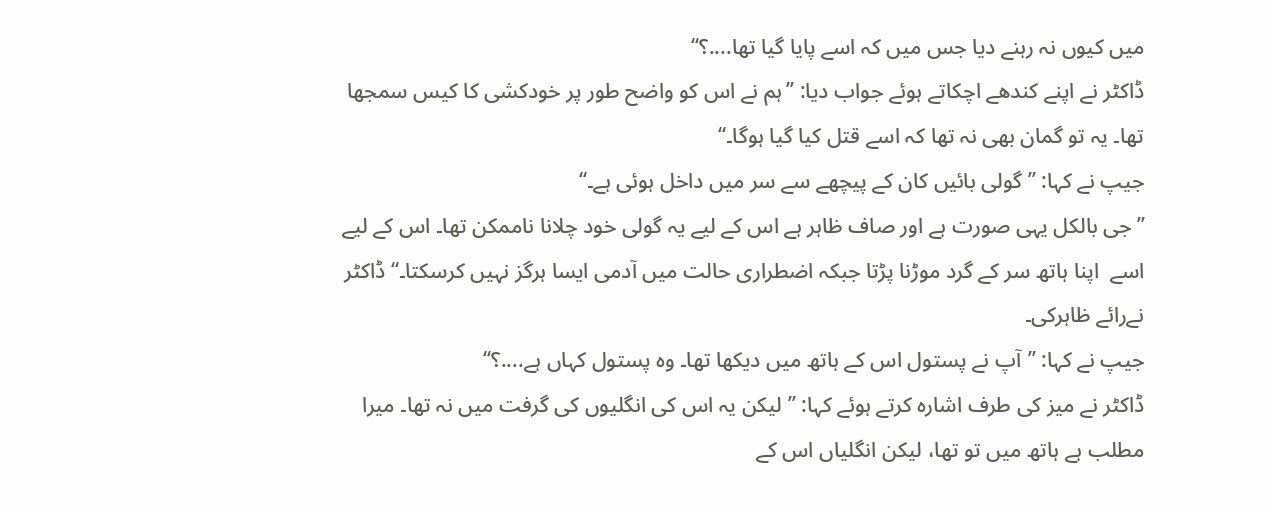میں کیوں نہ رہنے دیا جس میں کہ اسے پایا گیا تھا....؟‘‘
ڈاکٹر نے اپنے کندھے اچکاتے ہوئے جواب دیا: ’’ہم نے اس کو واضح طور پر خودکشی کا کیس سمجھا تھا۔ یہ تو گمان بھی نہ تھا کہ اسے قتل کیا گیا ہوگا۔‘‘
جیپ نے کہا: ’’گولی بائیں کان کے پیچھے سے سر میں داخل ہوئی ہے۔‘‘
’’جی بالکل یہی صورت ہے اور صاف ظاہر ہے اس کے لیے یہ گولی خود چلانا ناممکن تھا۔ اس کے لیے اسے  اپنا ہاتھ سر کے گرد موڑنا پڑتا جبکہ اضطراری حالت میں آدمی ایسا ہرگز نہیں کرسکتا۔‘‘ ڈاکٹر نےرائے ظاہرکی۔
جیپ نے کہا: ’’آپ نے پستول اس کے ہاتھ میں دیکھا تھا۔ وہ پستول کہاں ہے....؟‘‘
ڈاکٹر نے میز کی طرف اشارہ کرتے ہوئے کہا: ’’لیکن یہ اس کی انگلیوں کی گرفت میں نہ تھا۔ میرا مطلب ہے ہاتھ میں تو تھا، لیکن انگلیاں اس کے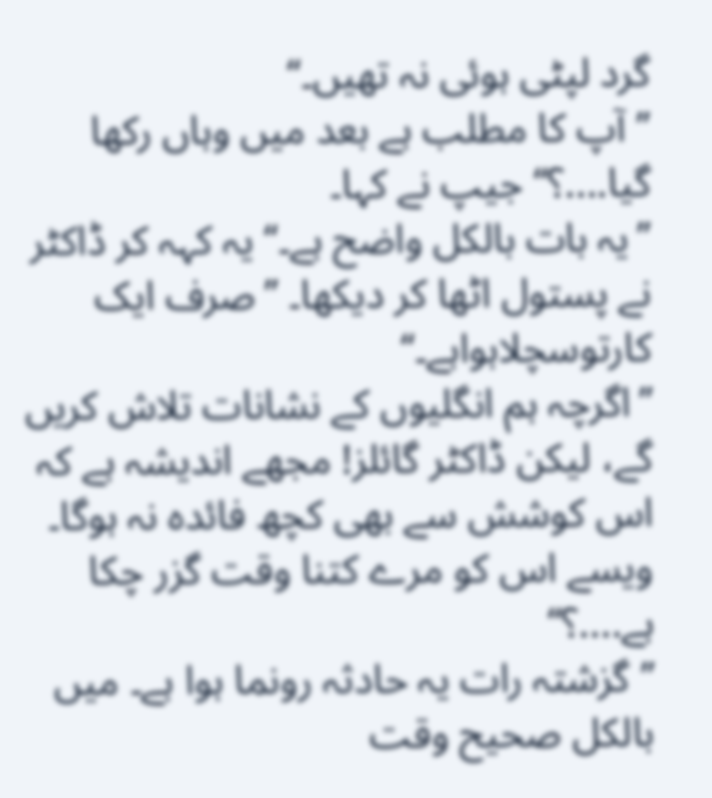گرد لپٹی ہوئی نہ تھیں۔‘‘
’’آپ کا مطلب ہے بعد میں وہاں رکھا گیا....؟‘‘ جیپ نے کہا۔
’’یہ بات بالکل واضح ہے۔‘‘ یہ کہہ کر ڈاکٹر نے پستول اٹھا کر دیکھا۔ ’’صرف ایک کارتوسچلاہواہے۔‘‘
’’اگرچہ ہم انگلیوں کے نشانات تلاش کریں گے، لیکن ڈاکٹر گائلز! مجھے اندیشہ ہے کہ اس کوشش سے بھی کچھ فائدہ نہ ہوگا۔ ویسے اس کو مرے کتنا وقت گزر چکا ہے....؟‘‘
’’گزشتہ رات یہ حادثہ رونما ہوا ہے۔ میں بالکل صحیح وقت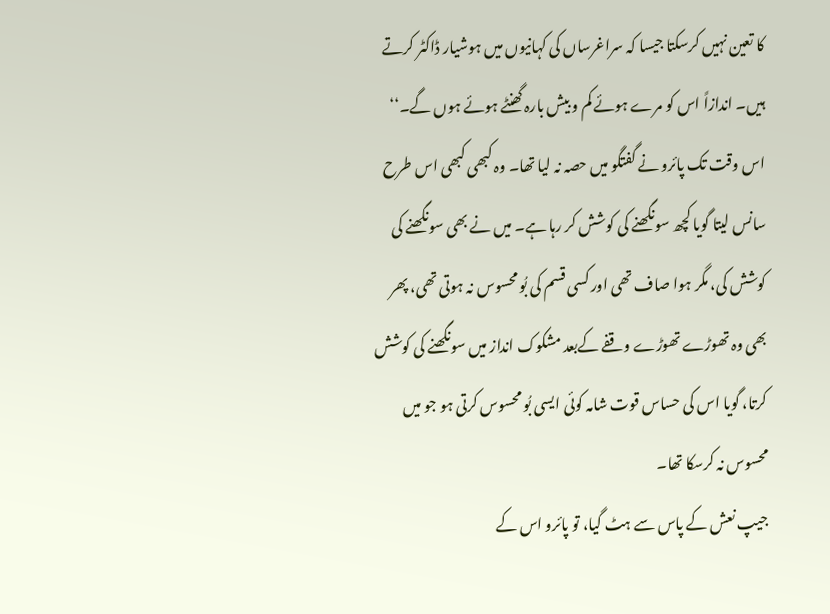کا تعین نہیں کرسکتا جیسا کہ سراغرساں کی کہانیوں میں ہوشیار ڈاکٹر کرتے ہیں۔ اندازاً اس کو مرے ہوئے کم و بیش بارہ گھنٹے ہوئے ہوں گے۔‘‘
اس وقت تک پائرو نے گفتگو میں حصہ نہ لیا تھا۔ وہ کبھی کبھی اس طرح سانس لیتا گویا کچھ سونگھنے کی کوشش کر رہا ہے۔ میں نے بھی سونگھنے کی کوشش کی، مگر ہوا صاف تھی اور کسی قسم کی بُو محسوس نہ ہوتی تھی، پھر بھی وہ تھوڑے تھوڑے وقفے کےبعد مشکوک انداز میں سونگھنے کی کوشش کرتا، گویا اس کی حساس قوت شامہ کوئی ایسی بُو محسوس کرتی ہو جو میں محسوس نہ کرسکا تھا۔
جیپ نعش کے پاس سے ہٹ گیا، تو پائرو اس کے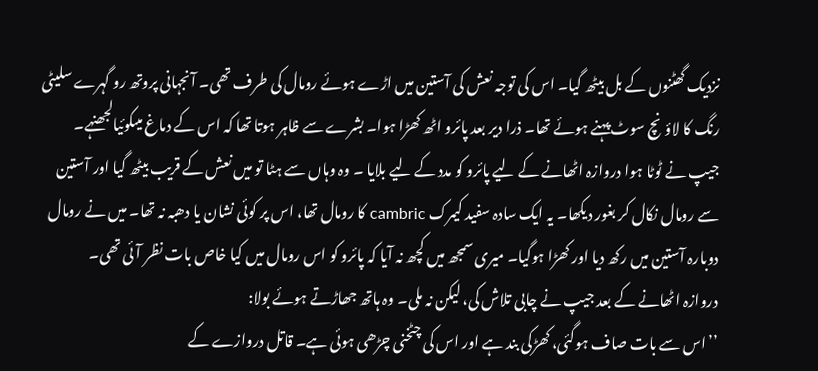نزدیک گھٹنوں کے بل بیٹھ گیا۔ اس کی توجہ نعش کی آستین میں اڑے ہوئے رومال کی طرف تھی۔ آنجہانی پروتھ رو گہرے سلیٹی رنگ کا لاؤنچ سوٹ پہنے ہوئے تھا۔ ذرا دیر بعد پائرو اٹھ کھڑا ہوا۔ بشرے سے ظاہر ہوتا تھا کہ اس کے دماغ میںکوئیالجھنہے۔
جیپ نے ٹوٹا ہوا دروازہ اٹھانے کے لیے پائرو کو مدد کے لیے بلایا ۔ وہ وہاں سے ہٹا تو میں نعش کے قریب بیٹھ گیا اور آستین سے رومال نکال کر بغور دیکھا۔ یہ ایک سادہ سفید کیمرک cambric کا رومال تھا، اس پر کوئی نشان یا دھبہ نہ تھا۔ میں نے رومال دوبارہ آستین میں رکھ دیا اور کھڑا ہوگیا۔ میری سمجھ میں کچھ نہ آیا کہ پائرو کو اس رومال میں کیا خاص بات نظر آئی تھی۔
دروازہ اٹھانے کے بعد جیپ نے چابی تلاش کی، لیکن نہ ملی۔ وہ ہاتھ جھاڑتے ہوئے بولا:
’’اس سے بات صاف ہوگئی، کھڑکی بند ہے اور اس کی چٹخنی چڑھی ہوئی ہے۔ قاتل دروازے کے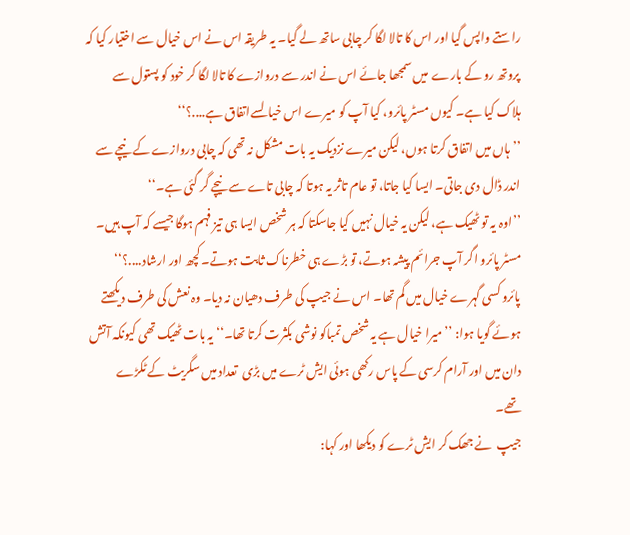راستے واپس گیا اور اس کا تالا لگا کر چابی ساتھ لے گیا۔ یہ طریقہ اس نے اس خیال سے اختیار کیا کہ پروتھ رو کے بارے  میں سمجھا جائے اس نے اندر سے دروازے کا تالا لگا کر خود کو پستول سے ہلاک کیا ہے۔ کیوں مسٹر پائرو، کیا آپ کو میرے اس خیالسےاتفاق ہے....؟‘‘
’’ہاں میں اتفاق کرتا ہوں، لیکن میرے نزدیک یہ بات مشکل نہ تھی کہ چابی دروازے کے نیچے سے اندر ڈال دی جاتی۔ ایسا کیا جاتا، تو عام تاثر یہ ہوتا کہ چابی تاے سے نیچے گر گئی ہے۔‘‘
’’اوہ یہ تو ٹھیک ہے، لیکن یہ خیال نہیں کیا جاسکتا کہ ہر شخص ایسا ہی تیز فہم ہوگا جیسے کہ آپ ہیں۔ مسٹر پائرو اگر آپ جرائم پیشہ ہوتے، تو بڑے ہی خطرناک ثابت ہوتے۔ کچھ اور ارشاد....؟‘‘
پائرو کسی گہرے خیال میں گم تھا۔ اس نے جیپ کی طرف دھیان نہ دیا۔ وہ نعش کی طرف دیکھتے ہوئے گویا ہوا: ’’ میرا خیال ہے یہ شخص تمباکو نوشی بکثرت کرتا تھا۔‘‘ یہ بات ٹھیک تھی کیونکہ آتش دان میں اور آرام کرسی کے پاس رکھی ہوئی ایش ٹرے میں بڑی  تعداد میں سگریٹ کے ٹکڑے تھے۔
جیپ  نے جھک کر ایش ٹرے کو دیکھا اور کہا: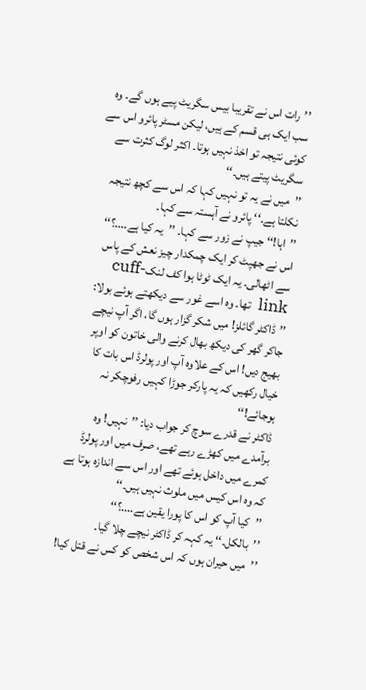’’رات اس نے تقریبا بیس سگریٹ پیے ہوں گے۔ وہ سب ایک ہی قسم کے ہیں، لیکن مسٹر پائرو اس سے کوئی نتیجہ تو اخذ نہیں ہوتا۔ اکثر لوگ کثرت سے سگریٹ پیتے ہیں۔‘‘
’’میں نے یہ تو نہیں کہا کہ اس سے کچھ نتیجہ نکلتا ہے۔‘‘ پائرو نے آہستہ سے کہا۔
’’اہا!‘‘ جیپ نے زور سے کہا۔ ’’یہ کیا ہے....؟‘‘  اس نے جھپٹ کر ایک چمکدار چیز نعش کے پاس سے اٹھالی۔ یہ ایک ٹوٹا ہوا کف لنکcuff-link  تھا۔ وہ اسے غور سے دیکھتے ہوئے بولا: ’’ڈاکٹر گائلز! میں شکر گزار ہوں گا، اگر آپ نیچے جاکر گھر کی دیکھ بھال کرنے والی خاتون کو اوپر بھیج دیں! اس کے علاوہ آپ اور پولرڈ اس بات کا خیال رکھیں کہ یہ پارکر جوڑا کہیں رفوچکر نہ ہوجائے!‘‘
ڈاکٹر نے قدرے سوچ کر جواب دیا: ’’نہیں! وہ برآمدے میں کھڑے رہے تھے، صرف میں اور پولرڈ کمرے میں داخل ہوئے تھے اور اس سے اندازہ ہوتا ہے کہ وہ اس کیس میں ملوث نہیں ہیں۔‘‘
’’کیا آپ کو اس کا پورا یقین ہے....؟‘‘
’’بالکل۔‘‘ یہ کہہ کر ڈاکٹر نیچے چلا گیا۔
’’میں حیران ہوں کہ اس شخص کو کس نے قتل کیا!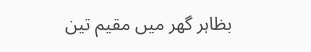بظاہر گھر میں مقیم تین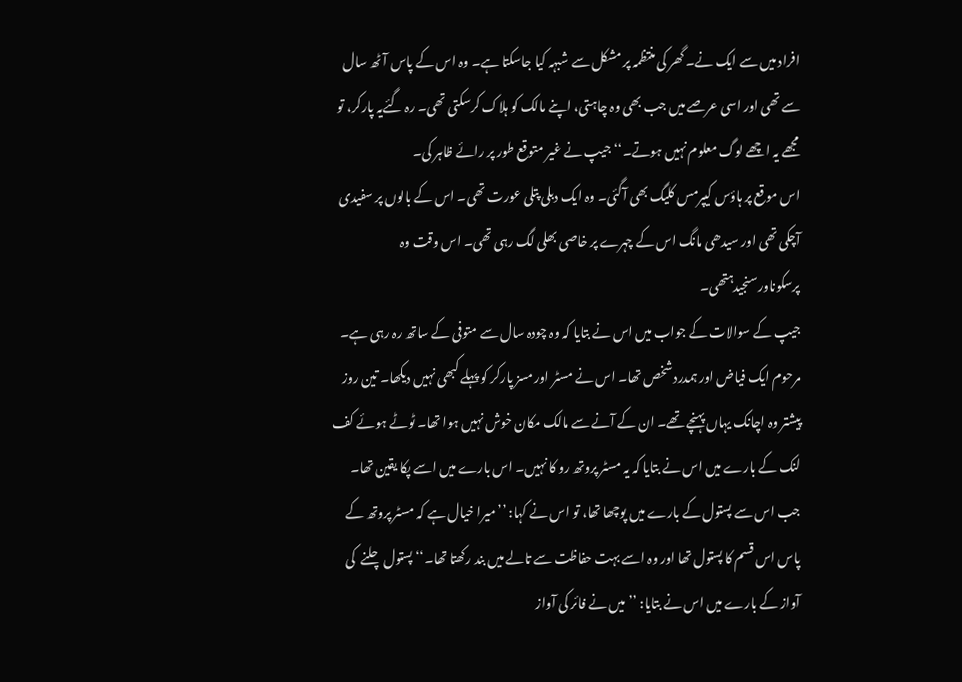افراد میں سے ایک نے۔ گھر کی منتظمہ پر مشکل سے شبہہ کیا جاسکتا ہے۔ وہ اس کے پاس آٹھ سال سے تھی اور اسی عرصے میں جب بھی وہ چاہتی، اپنے مالک کو ہلاک کرسکتی تھی۔ رہ گئےیہ پارکر، تو مجھے یہ اچھے لوگ معلوم نہیں ہوتے۔‘‘ جیپ نے غیر متوقع طور پر رائے ظاہر کی۔
اس موقع پر ہاؤس کیپرمس کلیگ بھی آگئی۔ وہ ایک دبلی پتلی عورت تھی۔ اس کے بالوں پر سفیدی آچکی تھی اور سیدھی مانگ اس کے چہرے پر خاصی بھلی لگ رہی تھی۔ اس وقت وہ پرسکوناورسنجیدہتھی۔
جیپ کے سوالات کے جواب میں اس نے بتایا کہ وہ چودہ سال سے متوفی کے ساتھ رہ رہی ہے۔ مرحوم ایک فیاض اور ہمدرد شخص تھا۔ اس نے مسٹر اور مسز پارکر کو پہلے کبھی نہیں دیکھا۔ تین روز پیشتر وہ اچانک یہاں پہنچے تھے۔ ان کے آنے سے مالک مکان خوش نہیں ہوا تھا۔ ٹوٹے ہوئے کف لنک کے بارے میں اس نے بتایا کہ یہ مسٹر پروتھ رو کا نہیں۔ اس بارے میں اسے پکا یقین تھا۔ جب اس سے پستول کے بارے میں پوچھا تھا، تو اس نے کہا: ’’میرا خیال ہے کہ مسٹر پروتھ کے پاس اس قسم کا پستول تھا اور وہ اسے بہت حفاظت سے تالے میں بند رکھتا تھا۔‘‘ پستول چلنے  کی آواز کے بارے میں اس نے بتایا: ’’میں نے فائر کی آواز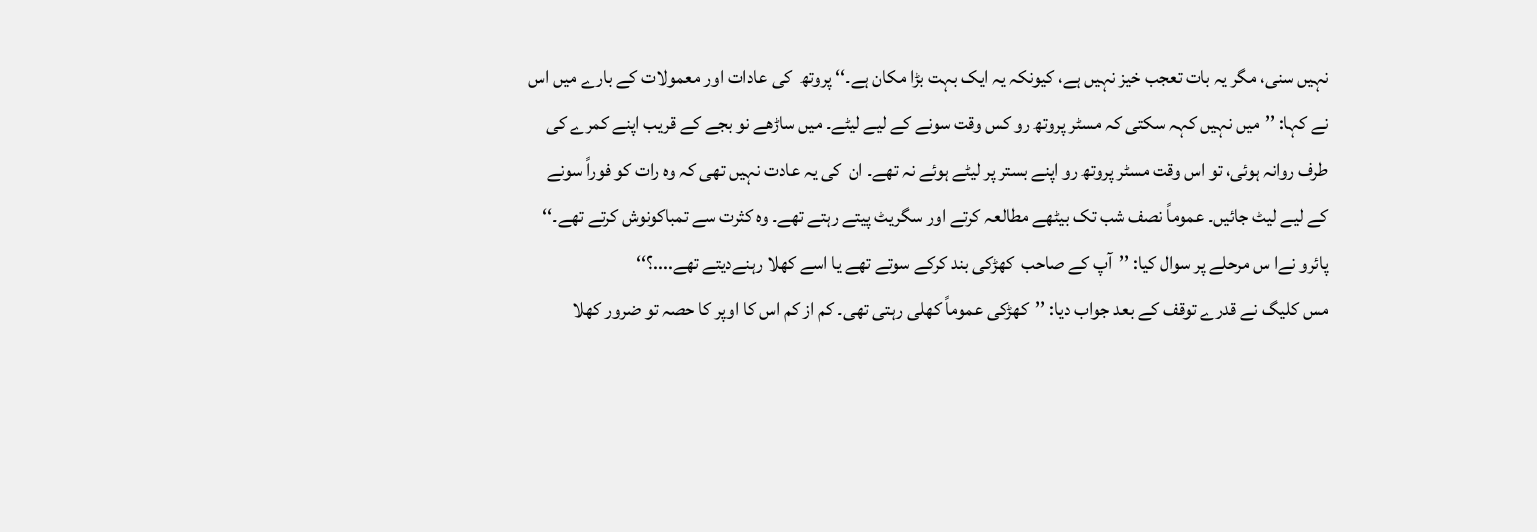نہیں سنی، مگر یہ بات تعجب خیز نہیں ہے، کیونکہ یہ ایک بہت بڑا مکان ہے۔‘‘ پروتھ  کی عادات اور معمولات کے بارے میں اس نے کہا: ’’میں نہیں کہہ سکتی کہ مسٹر پروتھ رو کس وقت سونے کے لیے لیٹے۔ میں ساڑھے نو بجے کے قریب اپنے کمرے کی طرف روانہ ہوئی، تو اس وقت مسٹر پروتھ رو اپنے بستر پر لیٹے ہوئے نہ تھے۔ ان  کی یہ عادت نہیں تھی کہ وہ رات کو فوراً سونے کے لیے لیٹ جائیں۔ عموماً نصف شب تک بیٹھے مطالعہ کرتے اور سگریٹ پیتے رہتے تھے۔ وہ کثرت سے تمباکونوش کرتے تھے۔‘‘
پائرو نےا س مرحلے پر سوال کیا: ’’آپ کے صاحب  کھڑکی بند کرکے سوتے تھے یا اسے کھلا رہنےدیتے تھے....؟‘‘
مس کلیگ نے قدرے توقف کے بعد جواب دیا: ’’کھڑکی عموماً کھلی رہتی تھی۔ کم از کم اس کا اوپر کا حصہ تو ضرور کھلا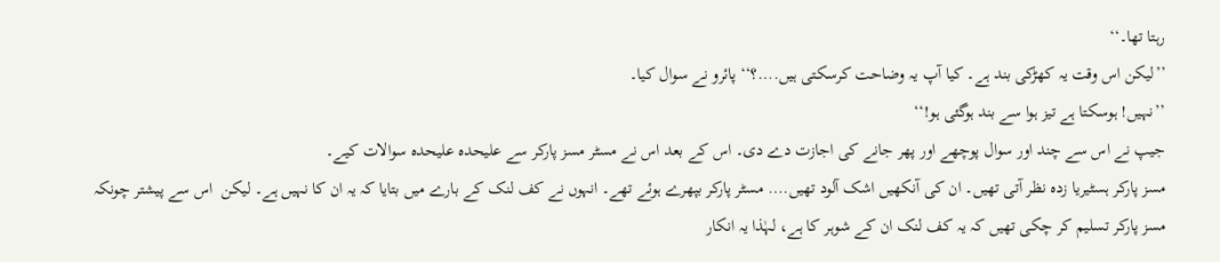رہتا تھا۔‘‘
’’لیکن اس وقت یہ کھڑکی بند ہے۔ کیا آپ یہ وضاحت کرسکتی ہیں....؟‘‘ پائرو نے سوال کیا۔
’’نہیں! ہوسکتا ہے تیز ہوا سے بند ہوگئی ہو!‘‘
جیپ نے اس سے چند اور سوال پوچھے اور پھر جانے کی اجازت دے دی۔ اس کے بعد اس نے مسٹر مسز پارکر سے علیحدہ علیحدہ سوالات کیے۔
مسز پارکر ہسٹیریا زدہ نظر آتی تھیں۔ ان کی آنکھیں اشک آلود تھیں.... مسٹر پارکر بپھرے ہوئے تھے۔ انہوں نے کف لنک کے بارے میں بتایا کہ یہ ان کا نہیں ہے۔ لیکن  اس سے پیشتر چونکہ مسز پارکر تسلیم کر چکی تھیں کہ یہ کف لنک ان کے شوہر کا ہے، لہٰذا یہ انکار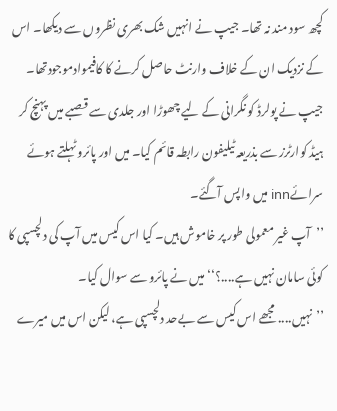کچھ سود مند نہ تھا۔ جیپ نے انہیں شک بھری نظروں سے دیکھا۔ اس کے نزدیک ان کے خلاف وارنٹ حاصل کرنے کا کافیموادموجودتھا۔
جیپ نے پولرڈ کو نگرانی کے لیے چھوڑا اور جلدی سے قصبے میں پہنچ کر ہیڈ کوارٹرز سے بذریعہ ٹیلیفون رابطہ قائم کیا۔ میں اور پائرو ٹہلتے ہوئے سرائےinn میں واپس آگئے۔
’’آپ غیر معمولی طور پر خاموش ہیں۔ کیا اس کیس میں آپ کی دلچسپی کا کوئی سامان نہیں ہے....؟‘‘ میں نے پائرو سے سوال کیا۔
’’نہیں.... مجھے اس کیس سے بےحد دلچسپی ہے، لیکن اس میں میرے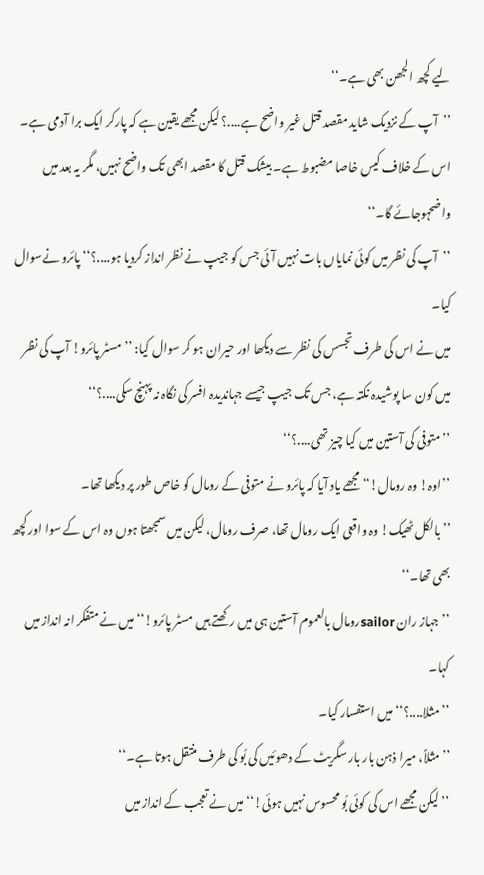لیے کچھ الجھن بھی ہے۔‘‘
’’آپ کے نزدیک شاید مقصد قتل غیر واضح ہے....؟ لیکن مجھے یقین ہے کہ پارکر ایک برا آدمی ہے۔ اس کے خلاف کیس خاصا مضبوط ہے۔ بیشک قتل کا مقصد ابھی تک واضح نہیں، مگر یہ بعد میں واضحہوجائے گا۔‘‘
’’آپ کی نظر میں کوئی نمایاں بات نہیں آئی جس کو جیپ نے نظر انداز کردیا ہو....؟‘‘ پائرو نےسوال کیا۔
میں نے اس کی طرف تجسس کی نظر سے دیکھا اور حیران ہو کر سوال کیا: ’’مسٹر پائرو! آپ کی نظر میں کون سا پوشیدہ نکتہ ہے، جس تک جیپ جیسے جہاندیدہ افسر کی نگاہ نہ پہنچ سکی....؟‘‘
’’متوفی کی آستین میں کیا چیز تھی....؟‘‘
’’اوہ! وہ رومال!‘‘ مجھے یاد آیا کہ پائرو نے متوفی کے رومال کو خاص طور پر دیکھا تھا۔
’’بالکل ٹھیک! وہ واقعی ایک رومال تھا، صرف رومال، لیکن میں سمجھتا ہوں وہ اس کے سوا اور کچھ بھی تھا۔‘‘
’’جہاز ران sailorرومال بالعموم آستین ہی میں رکھتے ہیں مسٹر پائرو!‘‘ میں نے متفکر انہ انداز میں کہا۔
’’مثلا....؟‘‘ میں استفسار کیا۔
’’مثلاً، میرا ذہن بار بار سگریٹ کے دھوئیں کی بُو کی طرف منتقل ہوتا ہے۔‘‘
’’لیکن مجھے اس کی کوئی بُو محسوس نہیں ہوئی!‘‘ میں نے تعجب کے انداز میں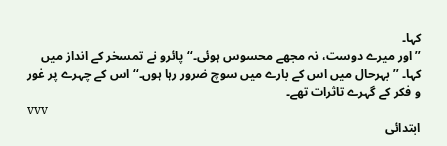کہا۔
’’اور میرے دوست، نہ مجھے محسوس ہوئی۔‘‘ پائرو نے تمسخر کے انداز میں کہا۔ ’’بہرحال میں اس کے بارے میں سوچ ضرور رہا ہوں۔‘‘ اس کے چہرے پر غور و فکر کے گہرے تاثرات تھے۔
vvv
ابتدائی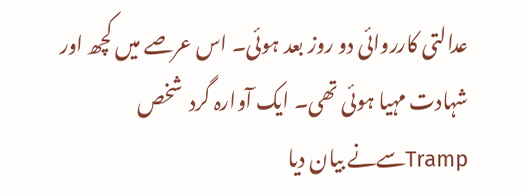عدالتی کارروائی دو روز بعد ہوئی۔ اس عرصے میں کچھ اور شہادت مہیا ہوئی تھی۔ ایک آوارہ گرد  شخص Trampسےنے بیان دیا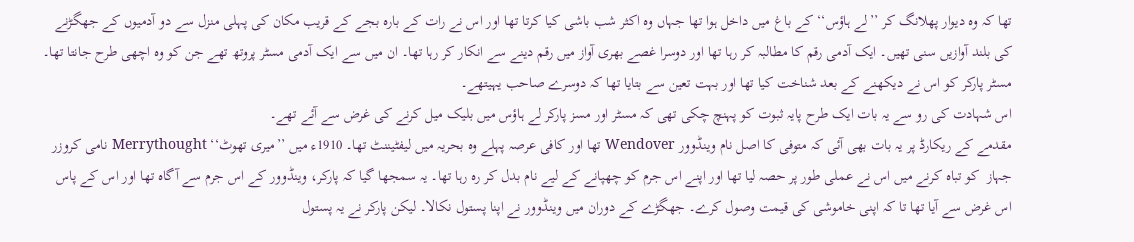تھا کہ وہ دیوار پھلانگ کر ’’لے ہاؤس‘‘ کے باغ میں داخل ہوا تھا جہاں وہ اکثر شب باشی کیا کرتا تھا اور اس نے رات کے بارہ بجے کے قریب مکان کی پہلی منزل سے دو آدمیوں کے جھگڑنے کی بلند آوازیں سنی تھیں۔ ایک آدمی رقم کا مطالبہ کر رہا تھا اور دوسرا غصے بھری آواز میں رقم دینے سے انکار کر رہا تھا۔ ان میں سے ایک آدمی مسٹر پروتھ تھے جن کو وہ اچھی طرح جانتا تھا۔
مسٹر پارکر کو اس نے دیکھنے کے بعد شناخت کیا تھا اور بہت تعین سے بتایا تھا کہ دوسرے صاحب یہیتھے۔
اس شہادت کی رو سے یہ بات ایک طرح پایہ ثبوت کو پہنچ چکی تھی کہ مسٹر اور مسز پارکر لے ہاؤس میں بلیک میل کرنے کی غرض سے آئے تھے۔
مقدمے کے ریکارڈ پر یہ بات بھی آئی کہ متوفی کا اصل نام وینڈوور Wendover تھا اور کافی عرصہ پہلے وہ بحریہ میں لیفٹیننٹ تھا۔ 1910ء میں ’’میری تھوٹ‘‘ Merrythought نامی کروزر  جہاز  کو تباہ کرنے میں اس نے عملی طور پر حصہ لیا تھا اور اپنے اس جرم کو چھپانے کے لیے نام بدل کر رہ رہا تھا۔ یہ سمجھا گیا کہ پارکر، وینڈوور کے اس جرم سے آگاہ تھا اور اس کے پاس اس غرض سے آیا تھا تا کہ اپنی خاموشی کی قیمت وصول کرے۔ جھگڑے کے دوران میں وینڈوور نے اپنا پستول نکالا۔ لیکن پارکر نے یہ پستول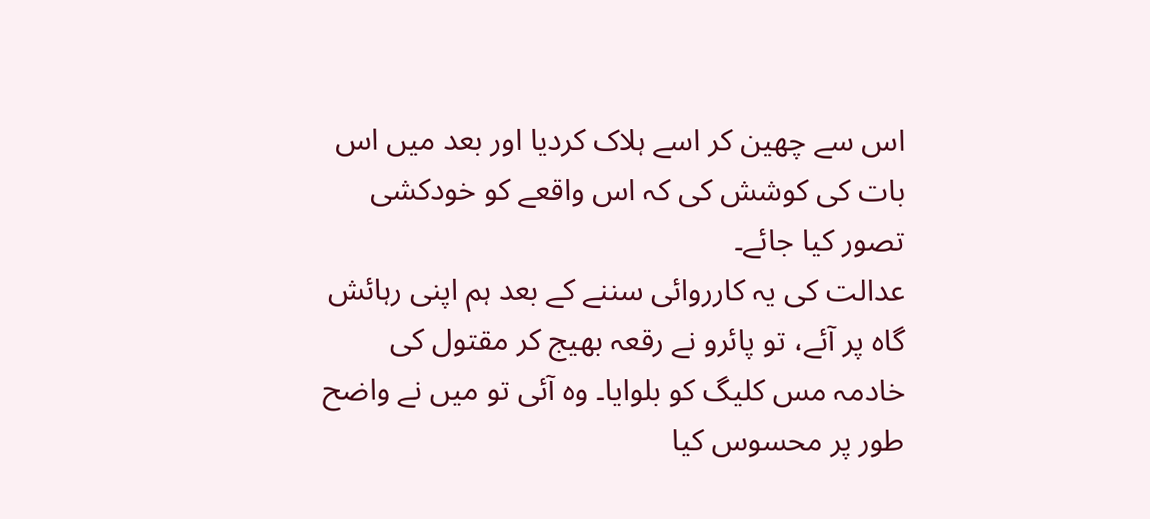اس سے چھین کر اسے ہلاک کردیا اور بعد میں اس بات کی کوشش کی کہ اس واقعے کو خودکشی تصور کیا جائے۔
عدالت کی یہ کارروائی سننے کے بعد ہم اپنی رہائش گاہ پر آئے، تو پائرو نے رقعہ بھیج کر مقتول کی خادمہ مس کلیگ کو بلوایا۔ وہ آئی تو میں نے واضح طور پر محسوس کیا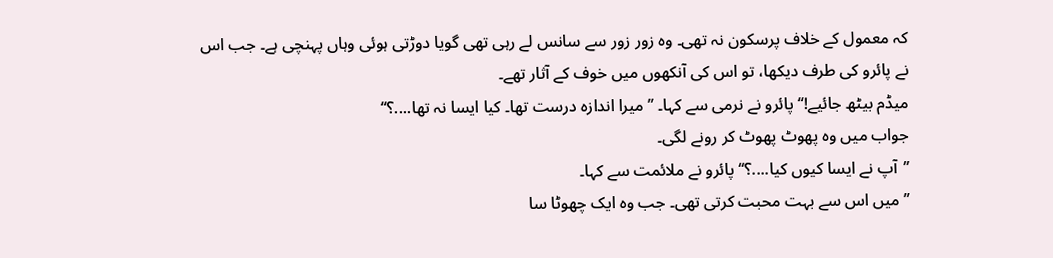کہ معمول کے خلاف پرسکون نہ تھی۔ وہ زور زور سے سانس لے رہی تھی گویا دوڑتی ہوئی وہاں پہنچی ہے۔ جب اس نے پائرو کی طرف دیکھا، تو اس کی آنکھوں میں خوف کے آثار تھے۔
میڈم بیٹھ جائیے!‘‘ پائرو نے نرمی سے کہا۔ ’’میرا اندازہ درست تھا۔ کیا ایسا نہ تھا....؟‘‘
جواب میں وہ پھوٹ پھوٹ کر رونے لگی۔
’’آپ نے ایسا کیوں کیا....؟‘‘ پائرو نے ملائمت سے کہا۔
’’میں اس سے بہت محبت کرتی تھی۔ جب وہ ایک چھوٹا سا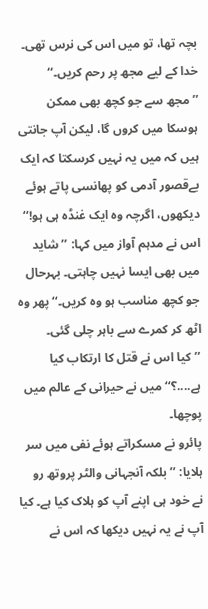بچہ تھا، تو میں اس کی نرس تھی۔ خدا کے لیے مجھ پر رحم کریں۔‘‘
’’مجھ سے جو کچھ بھی ممکن ہوسکا میں کروں گا، لیکن آپ جانتی ہیں کہ میں یہ نہیں کرسکتا کہ ایک بےقصور آدمی کو پھانسی پاتے ہوئے دیکھوں، اگرچہ وہ ایک غنڈہ ہی ہو!‘‘
اس نے مدہم آواز میں کہا: ’’شاید میں بھی ایسا نہیں چاہتی۔ بہرحال جو کچھ مناسب ہو وہ کریں۔‘‘ پھر وہ اٹھ کر کمرے سے باہر چلی گئی۔
’’کیا اس نے قتل کا ارتکاب کیا ہے....؟‘‘ میں نے حیرانی کے عالم میں پوچھا۔
پائرو نے مسکراتے ہوئے نفی میں سر ہلایا: ’’بلکہ آنجہانی والٹر پروتھ رو  نے خود ہی اپنے آپ کو ہلاک کیا ہے۔ کیا آپ نے یہ نہیں دیکھا کہ اس نے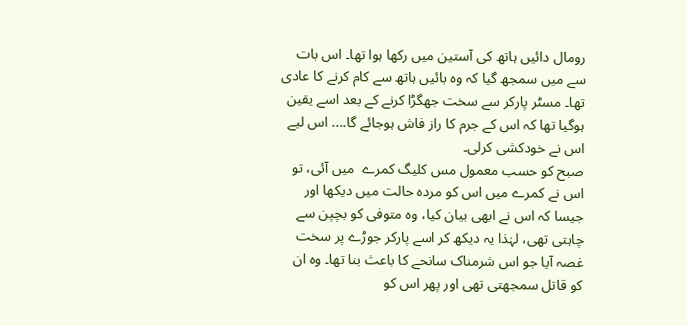رومال دائیں ہاتھ کی آستین میں رکھا ہوا تھا۔ اس بات سے میں سمجھ گیا کہ وہ بائیں ہاتھ سے کام کرنے کا عادی تھا۔ مسٹر پارکر سے سخت جھگڑا کرنے کے بعد اسے یقین ہوگیا تھا کہ اس کے جرم کا راز فاش ہوجائے گا.... اس لیے اس نے خودکشی کرلی۔
صبح کو حسب معمول مس کلیگ کمرے  میں آئی، تو اس نے کمرے میں اس کو مردہ حالت میں دیکھا اور جیسا کہ اس نے ابھی بیان کیا، وہ متوفی کو بچپن سے چاہتی تھی، لہٰذا یہ دیکھ کر اسے پارکر جوڑے پر سخت غصہ آیا جو اس شرمناک سانحے کا باعث بنا تھا۔ وہ ان کو قاتل سمجھتی تھی اور پھر اس کو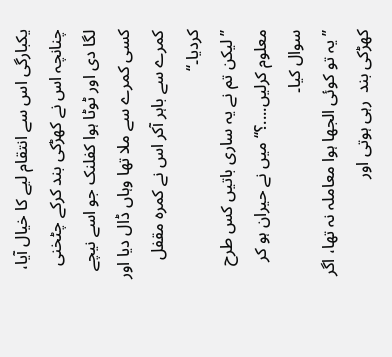یکبارگی اس سے انتقام لیے کا خیال آیا، چنانچہ اس نے کھڑکی بند کرکے چٹخنی لگا دی اور ٹوٹا ہوا کفلنک جو اسے نیچے کسی کمرے سے ملا تھا وہاں ڈال دیا اور کمرے سے باہر آکر اس نے کمرہ مقفل کردیا۔‘‘
’’لیکن تم نے یہ ساری باتیں کس طرح معلوم کرلیں....؟‘‘ میں نے حیران ہو کر سوال کیا۔
’’یہ تو کوئی الجھا ہوا معاملہ نہ تھا، اگر کھڑکی بند  رہی ہوتی اور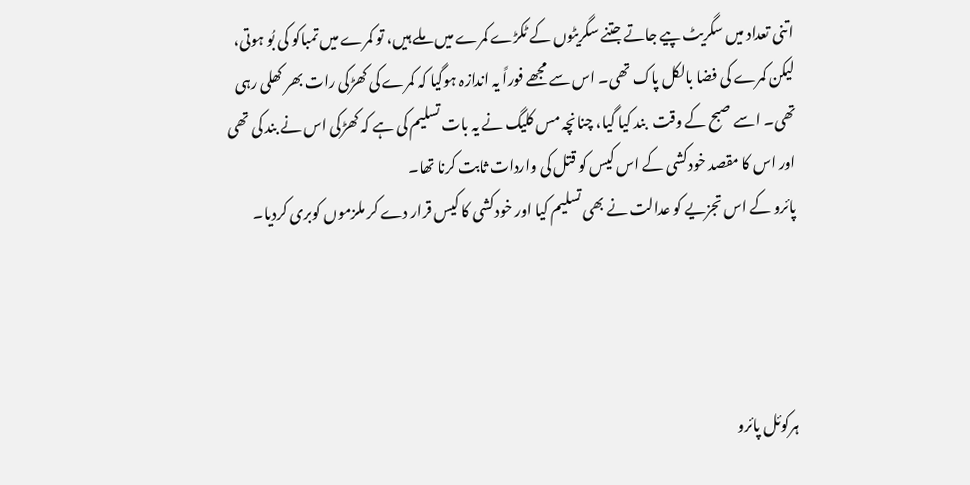اتنی تعداد میں سگریٹ پیے جاتے جتنے سگریٹوں کے ٹکڑے کمرے میں ملے ہیں، تو کمرے میں تمباکو کی بُو ہوتی، لیکن کمرے کی فضا بالکل پاک تھی۔ اس سے مجھے فوراً یہ اندازہ ہوگیا کہ کمرے کی کھڑکی رات بھر کھلی رہی تھی۔ اسے صبح کے وقت  بند کیا گیا، چنانچہ مس کلیگ نے یہ بات تسلیم کی ہے کہ کھڑکی اس نے بند کی تھی اور اس کا مقصد خودکشی کے اس کیس کو قتل کی واردات ثابت کرنا تھا۔
پائرو کے اس تجزیے کو عدالت نے بھی تسلیم کیا اور خودکشی کا کیس قرار دے کر ملزموں کوبری کردیا۔




ہرکوئل پائرو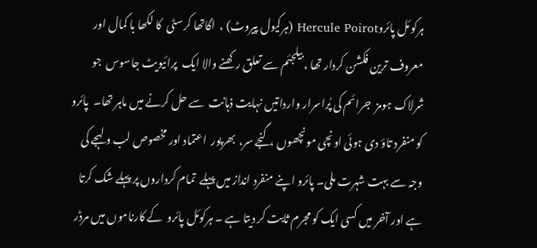ہرکوئل پائروHercule Poirot (ہرکیول پیروٹ) ،  اگاتھا کرسٹی  کا لکھا با کمال اور معروف ترین فکشن کردار تھا ، بیلجئم سے تعلق رکھنے والا ایک  پرائیویٹ جاسوس  جو  شرلاک ہومز  جرائم کی پُراسرار وارداتیں نہایت ذہانت  سے حل کرنے میں ماہر تھا۔  پائرو کو منفرد تاؤ دی ہوئی اونچی مونچھوں ، گنجے سر،  بھرپور  اعتماد اور مخصوص لب و لہجے کی وجہ سے بہت شہرت ملی۔ پائرو اپنے منفرد انداز میں پہلے  تمام کرداروں پر پہلے شک کرتا ہے اور آخر میں کسی ایک کو مجرم ثابت کر دیتا ہے ۔ ہرکوئل پائرو  کے کارناموں میں مرڈر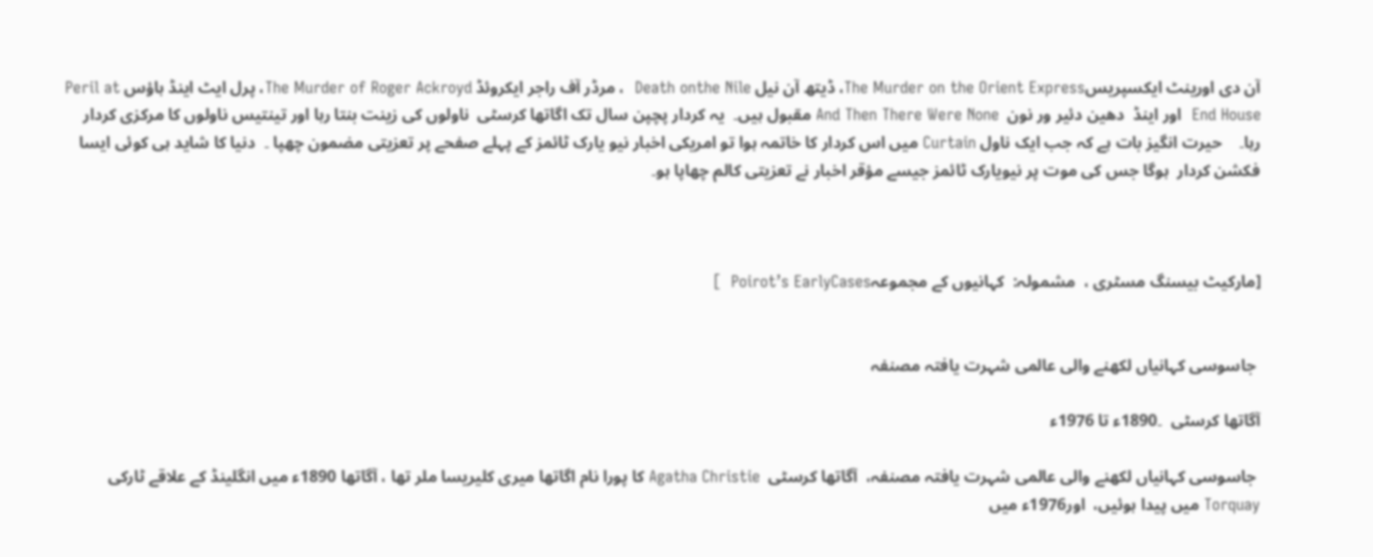آن دی اورینٹ ایکسپریسThe Murder on the Orient Express، ڈیتھ آن نیل Death onthe Nile  ، مرڈر آف راجر ایکروئڈ The Murder of Roger Ackroyd، پرل ایٹ اینڈ ہاؤس Peril at End House  اور اینڈ  دھین دئیر ور نون  And Then There Were None مقبول ہیں۔  یہ کردار پچپن سال تک اگاتھا کرسٹی  ناولوں کی زینت بنتا رہا اور تینتیس ناولوں کا مرکزی کردار رہا۔    حیرت انگیز بات ہے کہ جب ایک ناول Curtain میں اس کردار کا خاتمہ ہوا تو امریکی اخبار نیو یارک ٹائمز کے پہلے صفحے پر تعزیتی مضمون چھپا ۔  دنیا کا شاید ہی کوئی ایسا فکشن کردار  ہوگا جس کی موت پر نیویارک ٹائمز جیسے مؤقر اخبار نے تعزیتی کالم چھاپا ہو۔



[مارکیٹ بیسنگ مسٹری ،  مشمولہ:  کہانیوں کے مجموعہPoirot’s EarlyCases  ]


 جاسوسی کہانیاں لکھنے والی عالمی شہرت یافتہ مصنفہ

آگاتھا کرسٹی  ۔1890ء تا 1976ء

 جاسوسی کہانیاں لکھنے والی عالمی شہرت یافتہ مصنفہ،  آگاتھا کرسٹی  Agatha Christie کا پورا نام اگاتھا میری کلیریسا ملر تھا ، آگاتھا 1890ء میں انگلینڈ کے علاقے ٹارکی Torquay میں پیدا ہوئیں،  اور1976ء میں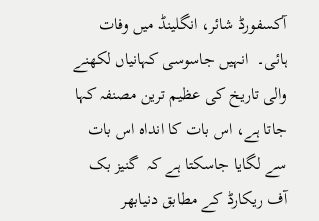آکسفورڈ شائر، انگلینڈ میں وفات ہائی۔  انہیں جاسوسی کہانیاں لکھنے والی تاریخ کی عظیم ترین مصنفہ کہا جاتا ہے، اس بات کا انداہ اس بات سے لگایا جاسکتا ہے کہ  گنیز بک آف ریکارڈ کے مطابق دنیابھر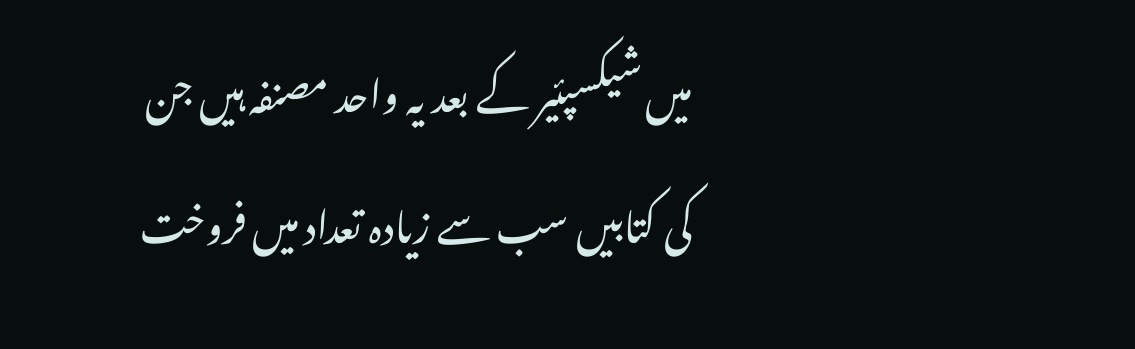میں شیکسپئیر کے بعد یہ واحد مصنفہ ہیں جن کی کتابیں سب سے زیادہ تعداد میں فروخت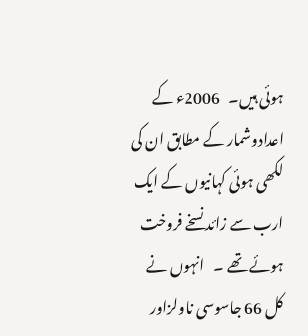ہوئی ہیں۔   2006ء کے اعدادوشمار کے مطابق ان کی لکھی ہوئی کہانیوں کے ایک ارب سے زائد نسخے فروخت ہوئے تھے ۔   انہوں نے کل 66 جاسوسی ناولزاور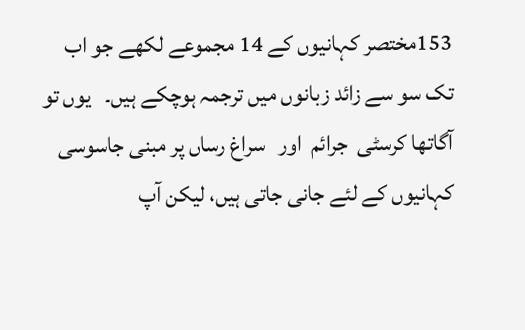153مختصر کہانیوں کے 14 مجموعے لکھے جو اب تک سو سے زائد زبانوں میں ترجمہ ہوچکے ہیں۔   یوں تو آگاتھا کرسٹی  جرائم  اور   سراغ رساں پر مبنی جاسوسی کہانیوں کے لئے جانی جاتی ہیں، لیکن آپ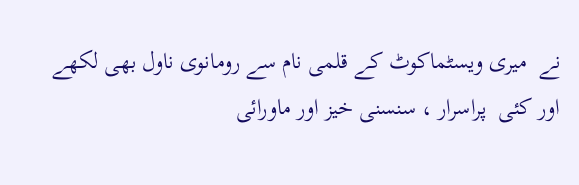نے  میری ویسٹماکوٹ کے قلمی نام سے رومانوی ناول بھی لکھے اور کئی  پراسرار ، سنسنی خیز اور ماورائی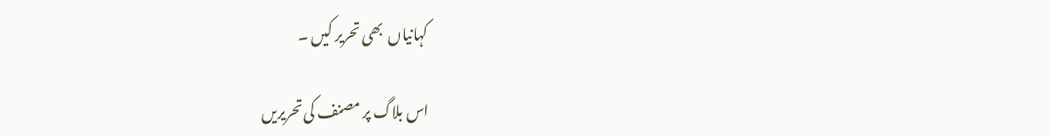کہانیاں  بھی تحریر کیں ۔

اس بلاگ پر مصنف کی تحریریں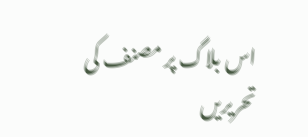اس بلاگ پر مصنف کی تحریریں